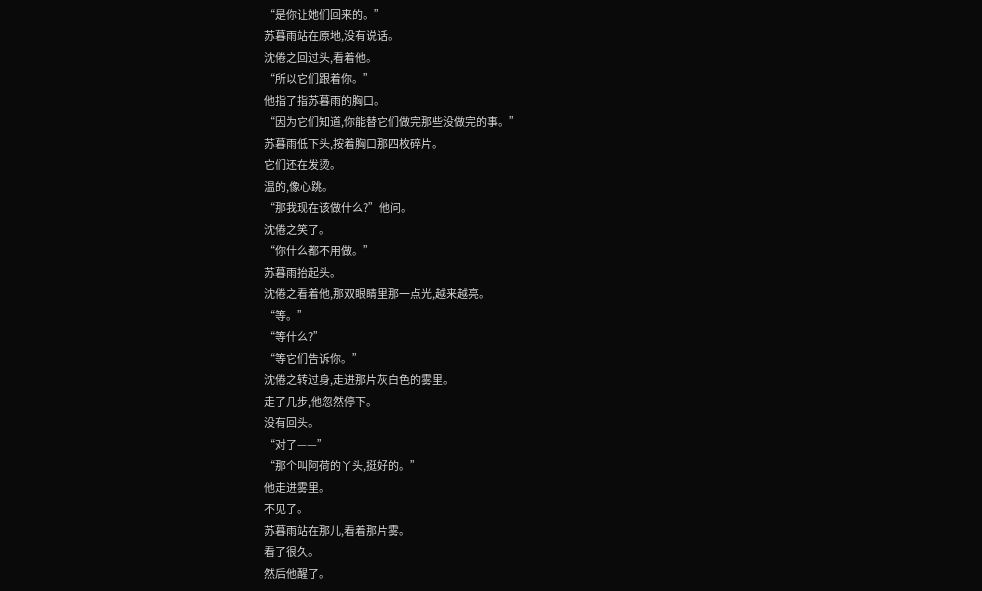“是你让她们回来的。”
苏暮雨站在原地,没有说话。
沈倦之回过头,看着他。
“所以它们跟着你。”
他指了指苏暮雨的胸口。
“因为它们知道,你能替它们做完那些没做完的事。”
苏暮雨低下头,按着胸口那四枚碎片。
它们还在发烫。
温的,像心跳。
“那我现在该做什么?”他问。
沈倦之笑了。
“你什么都不用做。”
苏暮雨抬起头。
沈倦之看着他,那双眼睛里那一点光,越来越亮。
“等。”
“等什么?”
“等它们告诉你。”
沈倦之转过身,走进那片灰白色的雾里。
走了几步,他忽然停下。
没有回头。
“对了——”
“那个叫阿荷的丫头,挺好的。”
他走进雾里。
不见了。
苏暮雨站在那儿,看着那片雾。
看了很久。
然后他醒了。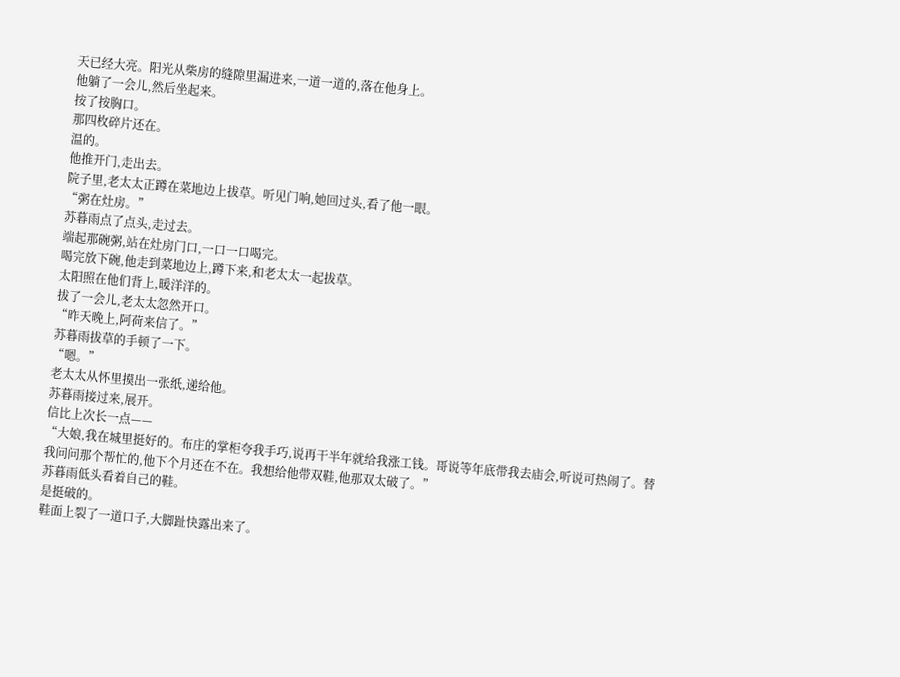天已经大亮。阳光从柴房的缝隙里漏进来,一道一道的,落在他身上。
他躺了一会儿,然后坐起来。
按了按胸口。
那四枚碎片还在。
温的。
他推开门,走出去。
院子里,老太太正蹲在菜地边上拔草。听见门响,她回过头,看了他一眼。
“粥在灶房。”
苏暮雨点了点头,走过去。
端起那碗粥,站在灶房门口,一口一口喝完。
喝完放下碗,他走到菜地边上,蹲下来,和老太太一起拔草。
太阳照在他们背上,暖洋洋的。
拔了一会儿,老太太忽然开口。
“昨天晚上,阿荷来信了。”
苏暮雨拔草的手顿了一下。
“嗯。”
老太太从怀里摸出一张纸,递给他。
苏暮雨接过来,展开。
信比上次长一点——
“大娘,我在城里挺好的。布庄的掌柜夸我手巧,说再干半年就给我涨工钱。哥说等年底带我去庙会,听说可热闹了。替我问问那个帮忙的,他下个月还在不在。我想给他带双鞋,他那双太破了。”
苏暮雨低头看着自己的鞋。
是挺破的。
鞋面上裂了一道口子,大脚趾快露出来了。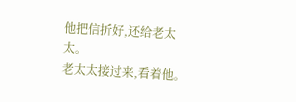他把信折好,还给老太太。
老太太接过来,看着他。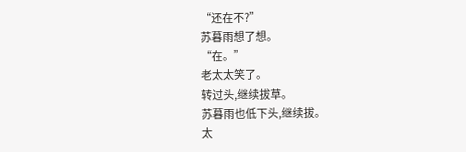“还在不?”
苏暮雨想了想。
“在。”
老太太笑了。
转过头,继续拔草。
苏暮雨也低下头,继续拔。
太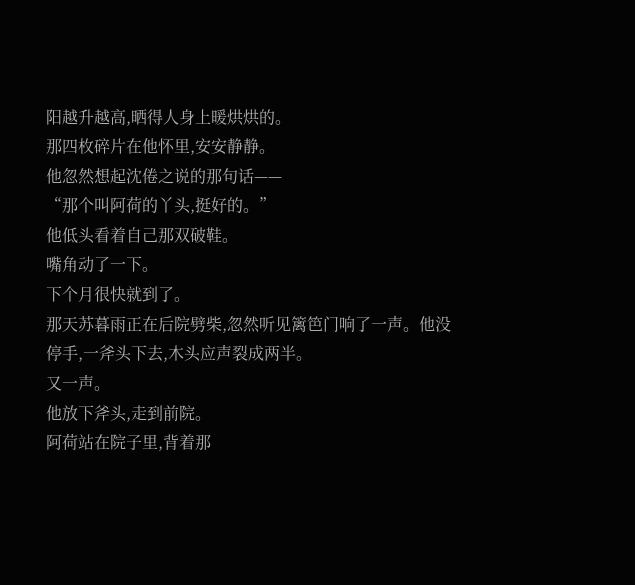阳越升越高,晒得人身上暖烘烘的。
那四枚碎片在他怀里,安安静静。
他忽然想起沈倦之说的那句话——
“那个叫阿荷的丫头,挺好的。”
他低头看着自己那双破鞋。
嘴角动了一下。
下个月很快就到了。
那天苏暮雨正在后院劈柴,忽然听见篱笆门响了一声。他没停手,一斧头下去,木头应声裂成两半。
又一声。
他放下斧头,走到前院。
阿荷站在院子里,背着那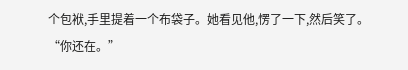个包袱,手里提着一个布袋子。她看见他,愣了一下,然后笑了。
“你还在。”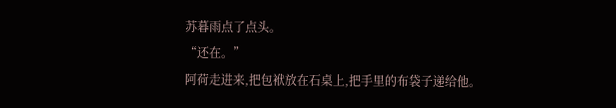苏暮雨点了点头。
“还在。”
阿荷走进来,把包袱放在石桌上,把手里的布袋子递给他。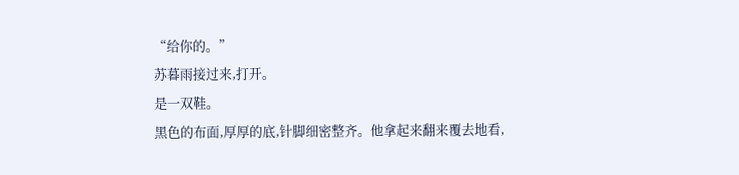“给你的。”
苏暮雨接过来,打开。
是一双鞋。
黑色的布面,厚厚的底,针脚细密整齐。他拿起来翻来覆去地看,